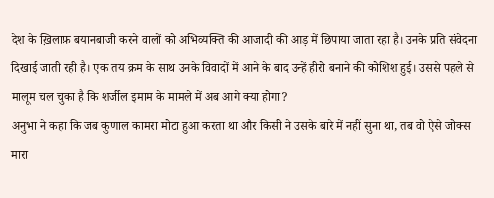देश के ख़िलाफ़ बयानबाजी करने वालों को अभिव्यक्ति की आजादी की आड़ में छिपाया जाता रहा है। उनके प्रति संवेदना दिखाई जाती रही है। एक तय क्रम के साथ उनके विवादों में आने के बाद उन्हें हीरो बनाने की कोशिश हुई। उससे पहले से मालूम चल चुका है कि शर्जील इमाम के मामले में अब आगे क्या होगा?
अनुभा ने कहा कि जब कुणाल कामरा मोटा हुआ करता था और किसी ने उसके बारे में नहीं सुना था, तब वो ऐसे जोक्स मारा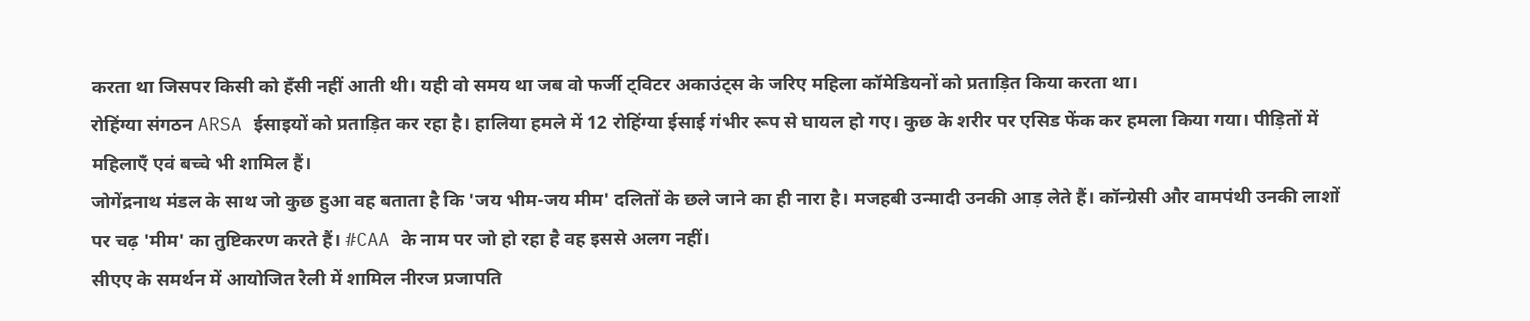करता था जिसपर किसी को हँसी नहीं आती थी। यही वो समय था जब वो फर्जी ट्विटर अकाउंट्स के जरिए महिला कॉमेडियनों को प्रताड़ित किया करता था।
रोहिंग्या संगठन ARSA ईसाइयों को प्रताड़ित कर रहा है। हालिया हमले में 12 रोहिंग्या ईसाई गंभीर रूप से घायल हो गए। कुछ के शरीर पर एसिड फेंक कर हमला किया गया। पीड़ितों में महिलाएँ एवं बच्चे भी शामिल हैं।
जोगेंद्रनाथ मंडल के साथ जो कुछ हुआ वह बताता है कि 'जय भीम-जय मीम' दलितों के छले जाने का ही नारा है। मजहबी उन्मादी उनकी आड़ लेते हैं। कॉन्ग्रेसी और वामपंथी उनकी लाशों पर चढ़ 'मीम' का तुष्टिकरण करते हैं। #CAA के नाम पर जो हो रहा है वह इससे अलग नहीं।
सीएए के समर्थन में आयोजित रैली में शामिल नीरज प्रजापति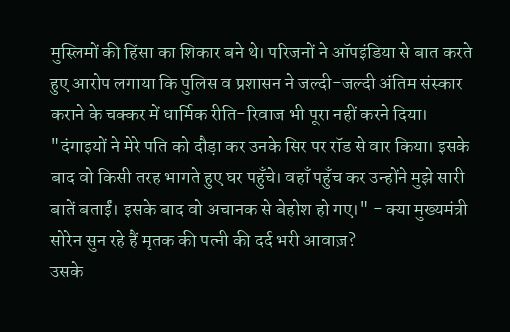मुस्लिमों की हिंसा का शिकार बने थे। परिजनों ने ऑपइंडिया से बात करते हुए आरोप लगाया कि पुलिस व प्रशासन ने जल्दी-जल्दी अंतिम संस्कार कराने के चक्कर में धार्मिक रीति-रिवाज भी पूरा नहीं करने दिया।
"दंगाइयों ने मेरे पति को दौड़ा कर उनके सिर पर रॉड से वार किया। इसके बाद वो किसी तरह भागते हुए घर पहुँचे। वहाँ पहुँच कर उन्होंने मुझे सारी बातें बताईं। इसके बाद वो अचानक से बेहोश हो गए।" - क्या मुख्यमंत्री सोरेन सुन रहे हैं मृतक की पत्नी की दर्द भरी आवाज़?
उसके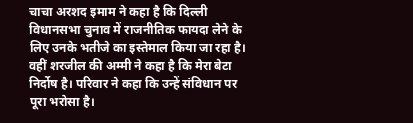चाचा अरशद इमाम ने कहा है कि दिल्ली विधानसभा चुनाव में राजनीतिक फायदा लेने के लिए उनके भतीजे का इस्तेमाल किया जा रहा है। वहीं शरजील की अम्मी ने कहा है कि मेरा बेटा निर्दोष है। परिवार ने कहा कि उन्हें संविधान पर पूरा भरोसा है।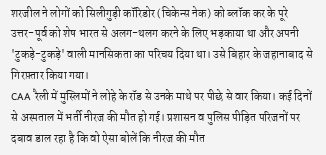शरजील ने लोगों को सिलीगुड़ी कॉरिडोर (चिकेन्स नेक) को ब्लॉक कर के पूरे उत्तर-पूर्व को शेष भारत से अलग-थलग करने के लिए भड़काया था और अपनी 'टुकड़े-टुकड़े' वाली मानसिकता का परिचय दिया था। उसे बिहार के जहानाबाद से गिरफ़्तार किया गया।
CAA रैली में मुस्लिमों ने लोहे के रॉड से उनके माथे पर पीछे से वार किया। कई दिनों से अस्पताल में भर्ती नीरज की मौत हो गई। प्रशासन व पुलिस पीड़ित परिजनों पर दबाव डाल रहा है कि वो ऐसा बोलें कि नीरज की मौत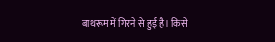बाथरूम में गिरने से हुई है। किसे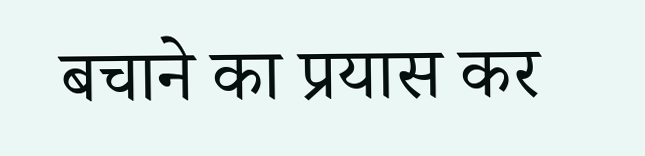बचाने का प्रयास कर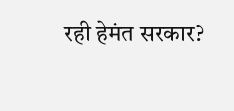रही हेमंत सरकार?